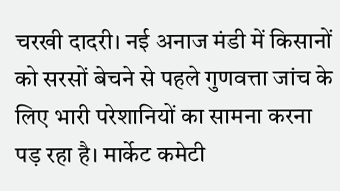चरखी दादरी। नई अनाज मंडी में किसानों को सरसों बेचने से पहले गुणवत्ता जांच के लिए भारी परेशानियों का सामना करना पड़ रहा है। मार्केट कमेटी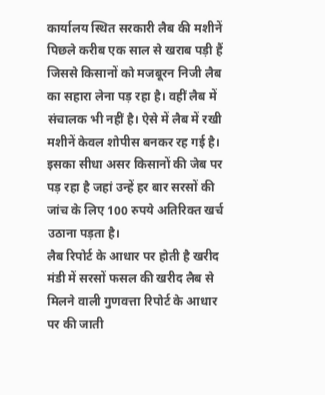कार्यालय स्थित सरकारी लैब की मशीनें पिछले करीब एक साल से खराब पड़ी हैं जिससे किसानों को मजबूरन निजी लैब का सहारा लेना पड़ रहा है। वहीं लैब में संचालक भी नहीं है। ऐसे में लैब में रखी मशीनें केवल शोपीस बनकर रह गई है। इसका सीधा असर किसानों की जेब पर पड़ रहा है जहां उन्हें हर बार सरसों की जांच के लिए 100 रुपये अतिरिक्त खर्च उठाना पड़ता है।
लैब रिपोर्ट के आधार पर होती है खरीद
मंडी में सरसों फसल की खरीद लैब से मिलने वाली गुणवत्ता रिपोर्ट के आधार पर की जाती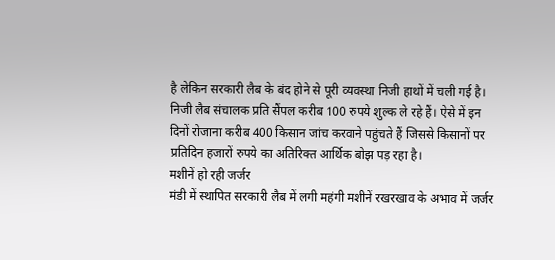है लेकिन सरकारी लैब के बंद होने से पूरी व्यवस्था निजी हाथों में चली गई है। निजी लैब संचालक प्रति सैंपल करीब 100 रुपये शुल्क ले रहे हैं। ऐसे में इन दिनों रोजाना करीब 400 किसान जांच करवाने पहुंचते हैं जिससे किसानों पर प्रतिदिन हजारों रुपये का अतिरिक्त आर्थिक बोझ पड़ रहा है।
मशीनें हो रही जर्जर
मंडी में स्थापित सरकारी लैब में लगी महंगी मशीनें रखरखाव के अभाव में जर्जर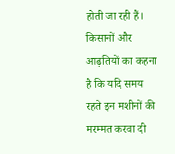होती जा रही हैं। किसानों और आढ़तियों का कहना है कि यदि समय रहते इन मशीनों की मरम्मत करवा दी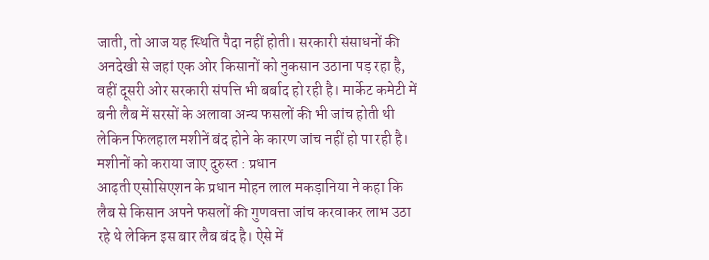जाती, तो आज यह स्थिति पैदा नहीं होती। सरकारी संसाधनों की अनदेखी से जहां एक ओर किसानों को नुकसान उठाना पड़ रहा है, वहीं दूसरी ओर सरकारी संपत्ति भी बर्बाद हो रही है। मार्केट कमेटी में बनी लैब में सरसों के अलावा अन्य फसलों की भी जांच होती थी लेकिन फिलहाल मशीनें बंद होने के कारण जांच नहीं हो पा रही है।
मशीनों को कराया जाए दुरुस्त : प्रधान
आढ़ती एसोसिएशन के प्रधान मोहन लाल मकड़ानिया ने कहा कि लैब से किसान अपने फसलों की गुणवत्ता जांच करवाकर लाभ उठा रहे थे लेकिन इस बार लैब बंद है। ऐसे में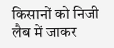किसानों को निजी लैब में जाकर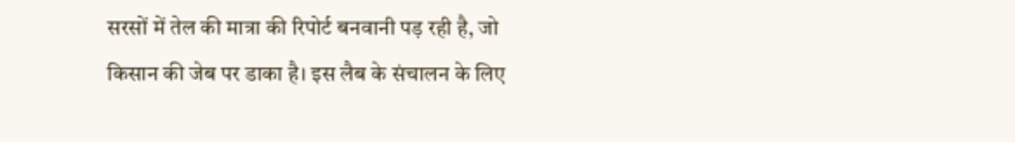सरसों में तेल की मात्रा की रिपोर्ट बनवानी पड़ रही है, जो किसान की जेब पर डाका है। इस लैब के संचालन के लिए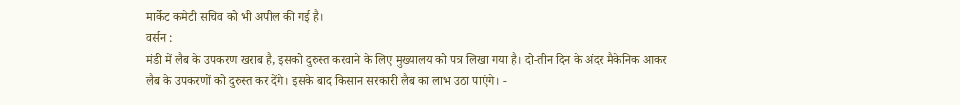मार्केट कमेटी सचिव को भी अपील की गई है।
वर्सन :
मंडी में लैब के उपकरण खराब है, इसको दुरुस्त करवाने के लिए मुख्यालय को पत्र लिखा गया है। दो-तीन दिन के अंदर मैकेनिक आकर लैब के उपकरणों को दुरुस्त कर देंगे। इसके बाद किसान सरकारी लैब का लाभ उठा पाएंगे। -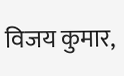विजय कुमार,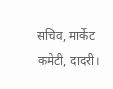सचिव, मार्केट कमेटी, दादरी।